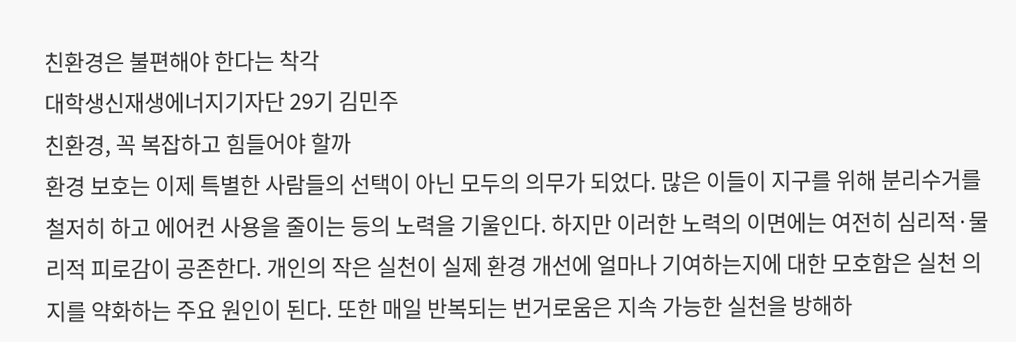친환경은 불편해야 한다는 착각
대학생신재생에너지기자단 29기 김민주
친환경, 꼭 복잡하고 힘들어야 할까
환경 보호는 이제 특별한 사람들의 선택이 아닌 모두의 의무가 되었다. 많은 이들이 지구를 위해 분리수거를 철저히 하고 에어컨 사용을 줄이는 등의 노력을 기울인다. 하지만 이러한 노력의 이면에는 여전히 심리적·물리적 피로감이 공존한다. 개인의 작은 실천이 실제 환경 개선에 얼마나 기여하는지에 대한 모호함은 실천 의지를 약화하는 주요 원인이 된다. 또한 매일 반복되는 번거로움은 지속 가능한 실천을 방해하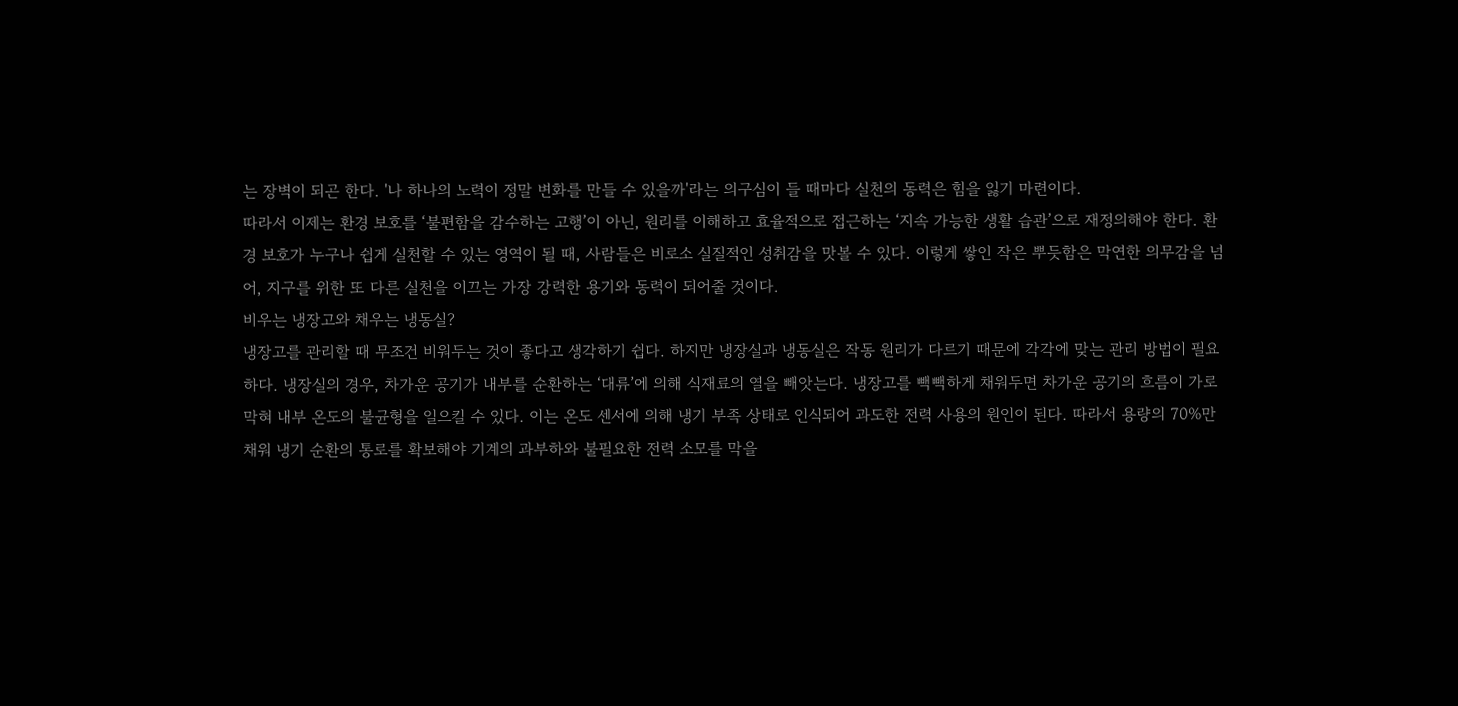는 장벽이 되곤 한다. '나 하나의 노력이 정말 변화를 만들 수 있을까'라는 의구심이 들 때마다 실천의 동력은 힘을 잃기 마련이다.
따라서 이제는 환경 보호를 ‘불편함을 감수하는 고행’이 아닌, 원리를 이해하고 효율적으로 접근하는 ‘지속 가능한 생활 습관’으로 재정의해야 한다. 환경 보호가 누구나 쉽게 실천할 수 있는 영역이 될 때, 사람들은 비로소 실질적인 성취감을 맛볼 수 있다. 이렇게 쌓인 작은 뿌듯함은 막연한 의무감을 넘어, 지구를 위한 또 다른 실천을 이끄는 가장 강력한 용기와 동력이 되어줄 것이다.
비우는 냉장고와 채우는 냉동실?
냉장고를 관리할 때 무조건 비워두는 것이 좋다고 생각하기 쉽다. 하지만 냉장실과 냉동실은 작동 원리가 다르기 때문에 각각에 맞는 관리 방법이 필요하다. 냉장실의 경우, 차가운 공기가 내부를 순환하는 ‘대류’에 의해 식재료의 열을 빼앗는다. 냉장고를 빽빽하게 채워두면 차가운 공기의 흐름이 가로막혀 내부 온도의 불균형을 일으킬 수 있다. 이는 온도 센서에 의해 냉기 부족 상태로 인식되어 과도한 전력 사용의 원인이 된다. 따라서 용량의 70%만 채워 냉기 순환의 통로를 확보해야 기계의 과부하와 불필요한 전력 소모를 막을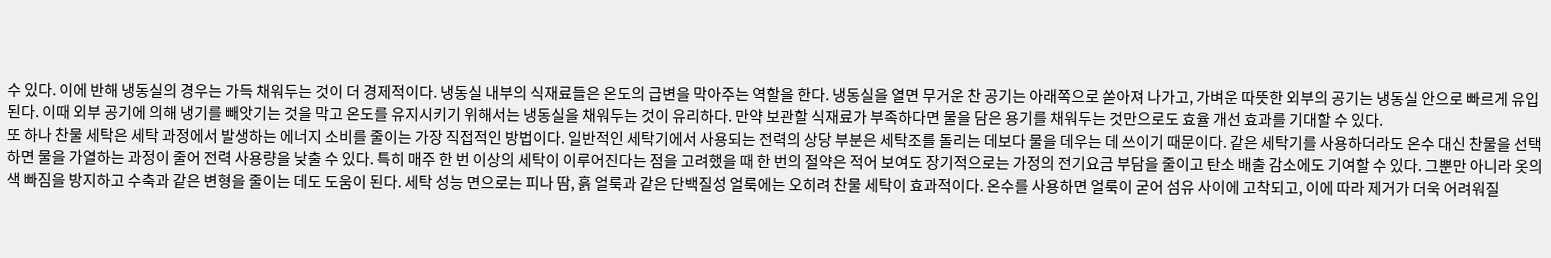수 있다. 이에 반해 냉동실의 경우는 가득 채워두는 것이 더 경제적이다. 냉동실 내부의 식재료들은 온도의 급변을 막아주는 역할을 한다. 냉동실을 열면 무거운 찬 공기는 아래쪽으로 쏟아져 나가고, 가벼운 따뜻한 외부의 공기는 냉동실 안으로 빠르게 유입된다. 이때 외부 공기에 의해 냉기를 빼앗기는 것을 막고 온도를 유지시키기 위해서는 냉동실을 채워두는 것이 유리하다. 만약 보관할 식재료가 부족하다면 물을 담은 용기를 채워두는 것만으로도 효율 개선 효과를 기대할 수 있다.
또 하나 찬물 세탁은 세탁 과정에서 발생하는 에너지 소비를 줄이는 가장 직접적인 방법이다. 일반적인 세탁기에서 사용되는 전력의 상당 부분은 세탁조를 돌리는 데보다 물을 데우는 데 쓰이기 때문이다. 같은 세탁기를 사용하더라도 온수 대신 찬물을 선택하면 물을 가열하는 과정이 줄어 전력 사용량을 낮출 수 있다. 특히 매주 한 번 이상의 세탁이 이루어진다는 점을 고려했을 때 한 번의 절약은 적어 보여도 장기적으로는 가정의 전기요금 부담을 줄이고 탄소 배출 감소에도 기여할 수 있다. 그뿐만 아니라 옷의 색 빠짐을 방지하고 수축과 같은 변형을 줄이는 데도 도움이 된다. 세탁 성능 면으로는 피나 땀, 흙 얼룩과 같은 단백질성 얼룩에는 오히려 찬물 세탁이 효과적이다. 온수를 사용하면 얼룩이 굳어 섬유 사이에 고착되고, 이에 따라 제거가 더욱 어려워질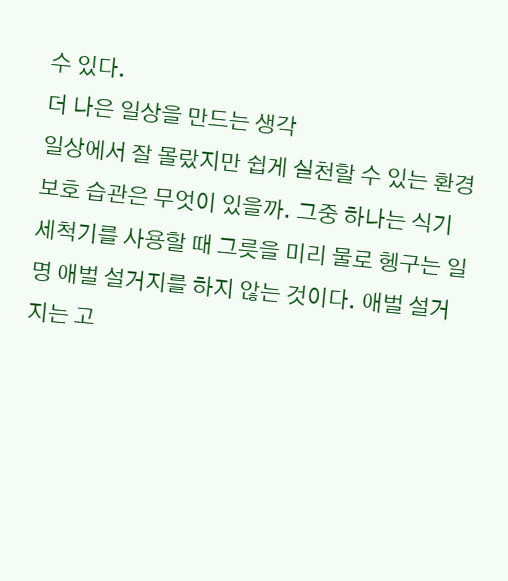수 있다.
더 나은 일상을 만드는 생각
일상에서 잘 몰랐지만 쉽게 실천할 수 있는 환경 보호 습관은 무엇이 있을까. 그중 하나는 식기세척기를 사용할 때 그릇을 미리 물로 헹구는 일명 애벌 설거지를 하지 않는 것이다. 애벌 설거지는 고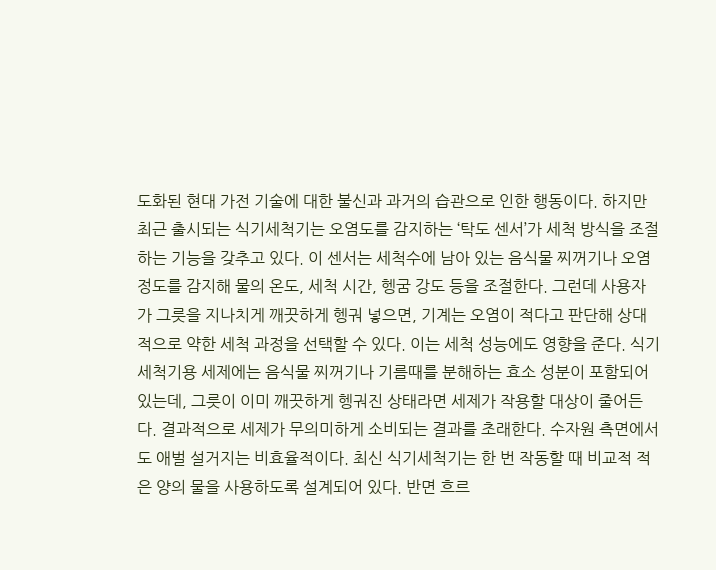도화된 현대 가전 기술에 대한 불신과 과거의 습관으로 인한 행동이다. 하지만 최근 출시되는 식기세척기는 오염도를 감지하는 ‘탁도 센서’가 세척 방식을 조절하는 기능을 갖추고 있다. 이 센서는 세척수에 남아 있는 음식물 찌꺼기나 오염 정도를 감지해 물의 온도, 세척 시간, 헹굼 강도 등을 조절한다. 그런데 사용자가 그릇을 지나치게 깨끗하게 헹궈 넣으면, 기계는 오염이 적다고 판단해 상대적으로 약한 세척 과정을 선택할 수 있다. 이는 세척 성능에도 영향을 준다. 식기세척기용 세제에는 음식물 찌꺼기나 기름때를 분해하는 효소 성분이 포함되어 있는데, 그릇이 이미 깨끗하게 헹궈진 상태라면 세제가 작용할 대상이 줄어든다. 결과적으로 세제가 무의미하게 소비되는 결과를 초래한다. 수자원 측면에서도 애벌 설거지는 비효율적이다. 최신 식기세척기는 한 번 작동할 때 비교적 적은 양의 물을 사용하도록 설계되어 있다. 반면 흐르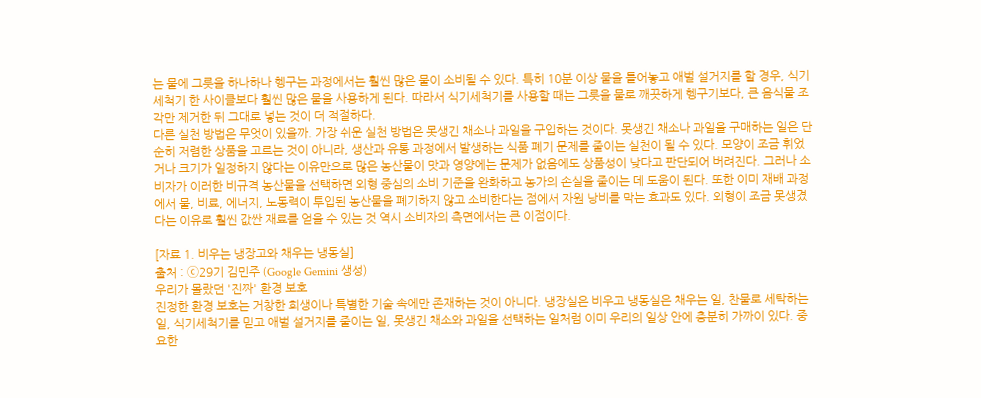는 물에 그릇을 하나하나 헹구는 과정에서는 훨씬 많은 물이 소비될 수 있다. 특히 10분 이상 물을 틀어놓고 애벌 설거지를 할 경우, 식기세척기 한 사이클보다 훨씬 많은 물을 사용하게 된다. 따라서 식기세척기를 사용할 때는 그릇을 물로 깨끗하게 헹구기보다, 큰 음식물 조각만 제거한 뒤 그대로 넣는 것이 더 적절하다.
다른 실천 방법은 무엇이 있을까. 가장 쉬운 실천 방법은 못생긴 채소나 과일을 구입하는 것이다. 못생긴 채소나 과일을 구매하는 일은 단순히 저렴한 상품을 고르는 것이 아니라, 생산과 유통 과정에서 발생하는 식품 폐기 문제를 줄이는 실천이 될 수 있다. 모양이 조금 휘었거나 크기가 일정하지 않다는 이유만으로 많은 농산물이 맛과 영양에는 문제가 없음에도 상품성이 낮다고 판단되어 버려진다. 그러나 소비자가 이러한 비규격 농산물을 선택하면 외형 중심의 소비 기준을 완화하고 농가의 손실을 줄이는 데 도움이 된다. 또한 이미 재배 과정에서 물, 비료, 에너지, 노동력이 투입된 농산물을 폐기하지 않고 소비한다는 점에서 자원 낭비를 막는 효과도 있다. 외형이 조금 못생겼다는 이유로 훨씬 값싼 재료를 얻을 수 있는 것 역시 소비자의 측면에서는 큰 이점이다.

[자료 1. 비우는 냉장고와 채우는 냉동실]
출처 : ⓒ29기 김민주 (Google Gemini 생성)
우리가 몰랐던 '진짜' 환경 보호
진정한 환경 보호는 거창한 희생이나 특별한 기술 속에만 존재하는 것이 아니다. 냉장실은 비우고 냉동실은 채우는 일, 찬물로 세탁하는 일, 식기세척기를 믿고 애벌 설거지를 줄이는 일, 못생긴 채소와 과일을 선택하는 일처럼 이미 우리의 일상 안에 충분히 가까이 있다. 중요한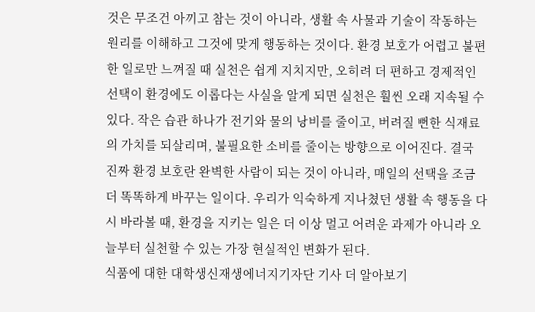것은 무조건 아끼고 참는 것이 아니라, 생활 속 사물과 기술이 작동하는 원리를 이해하고 그것에 맞게 행동하는 것이다. 환경 보호가 어렵고 불편한 일로만 느껴질 때 실천은 쉽게 지치지만, 오히려 더 편하고 경제적인 선택이 환경에도 이롭다는 사실을 알게 되면 실천은 훨씬 오래 지속될 수 있다. 작은 습관 하나가 전기와 물의 낭비를 줄이고, 버려질 뻔한 식재료의 가치를 되살리며, 불필요한 소비를 줄이는 방향으로 이어진다. 결국 진짜 환경 보호란 완벽한 사람이 되는 것이 아니라, 매일의 선택을 조금 더 똑똑하게 바꾸는 일이다. 우리가 익숙하게 지나쳤던 생활 속 행동을 다시 바라볼 때, 환경을 지키는 일은 더 이상 멀고 어려운 과제가 아니라 오늘부터 실천할 수 있는 가장 현실적인 변화가 된다.
식품에 대한 대학생신재생에너지기자단 기사 더 알아보기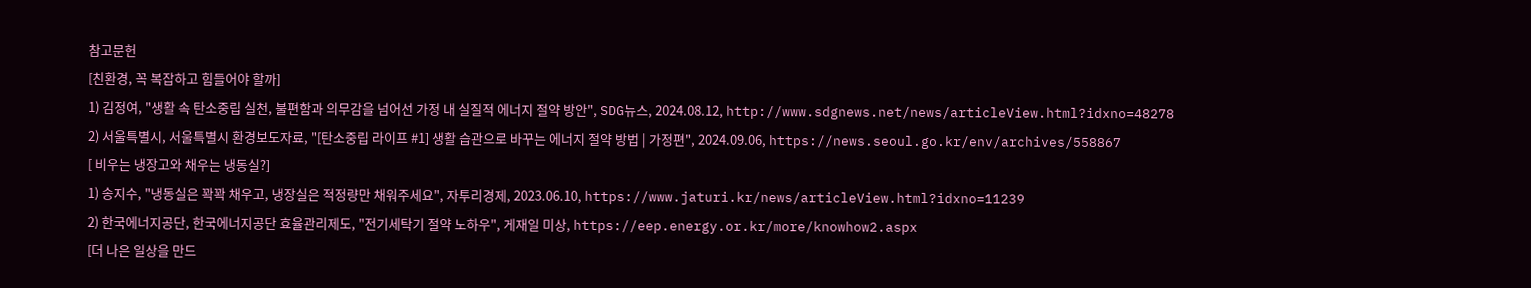참고문헌
[친환경, 꼭 복잡하고 힘들어야 할까]
1) 김정여, "생활 속 탄소중립 실천, 불편함과 의무감을 넘어선 가정 내 실질적 에너지 절약 방안", SDG뉴스, 2024.08.12, http://www.sdgnews.net/news/articleView.html?idxno=48278
2) 서울특별시, 서울특별시 환경보도자료, "[탄소중립 라이프 #1] 생활 습관으로 바꾸는 에너지 절약 방법 | 가정편", 2024.09.06, https://news.seoul.go.kr/env/archives/558867
[ 비우는 냉장고와 채우는 냉동실?]
1) 송지수, "냉동실은 꽉꽉 채우고, 냉장실은 적정량만 채워주세요", 자투리경제, 2023.06.10, https://www.jaturi.kr/news/articleView.html?idxno=11239
2) 한국에너지공단, 한국에너지공단 효율관리제도, "전기세탁기 절약 노하우", 게재일 미상, https://eep.energy.or.kr/more/knowhow2.aspx
[더 나은 일상을 만드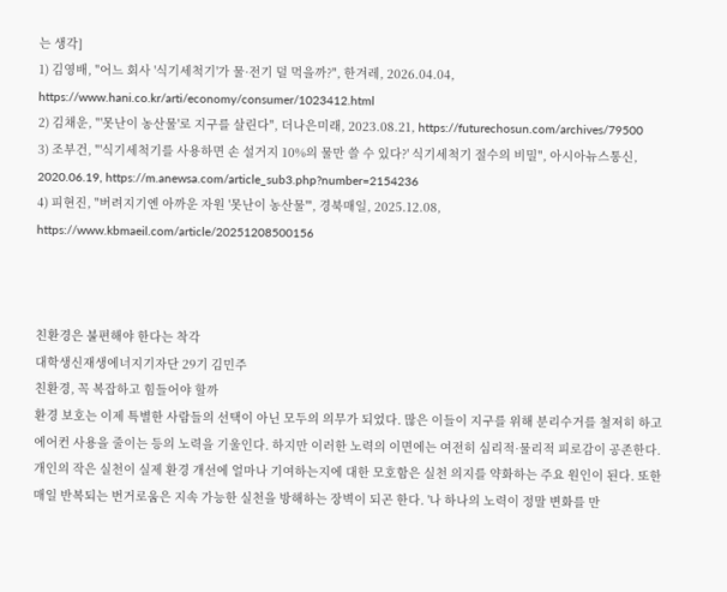는 생각]
1) 김영배, "어느 회사 '식기세척기'가 물·전기 덜 먹을까?", 한겨레, 2026.04.04, https://www.hani.co.kr/arti/economy/consumer/1023412.html
2) 김채운, "'못난이 농산물'로 지구를 살린다", 더나은미래, 2023.08.21, https://futurechosun.com/archives/79500
3) 조부건, "'식기세척기를 사용하면 손 설거지 10%의 물만 쓸 수 있다?' 식기세척기 절수의 비밀", 아시아뉴스통신, 2020.06.19, https://m.anewsa.com/article_sub3.php?number=2154236
4) 피현진, "버려지기엔 아까운 자원 '못난이 농산물'", 경북매일, 2025.12.08, https://www.kbmaeil.com/article/20251208500156



친환경은 불편해야 한다는 착각
대학생신재생에너지기자단 29기 김민주
친환경, 꼭 복잡하고 힘들어야 할까
환경 보호는 이제 특별한 사람들의 선택이 아닌 모두의 의무가 되었다. 많은 이들이 지구를 위해 분리수거를 철저히 하고 에어컨 사용을 줄이는 등의 노력을 기울인다. 하지만 이러한 노력의 이면에는 여전히 심리적·물리적 피로감이 공존한다. 개인의 작은 실천이 실제 환경 개선에 얼마나 기여하는지에 대한 모호함은 실천 의지를 약화하는 주요 원인이 된다. 또한 매일 반복되는 번거로움은 지속 가능한 실천을 방해하는 장벽이 되곤 한다. '나 하나의 노력이 정말 변화를 만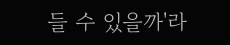들 수 있을까'라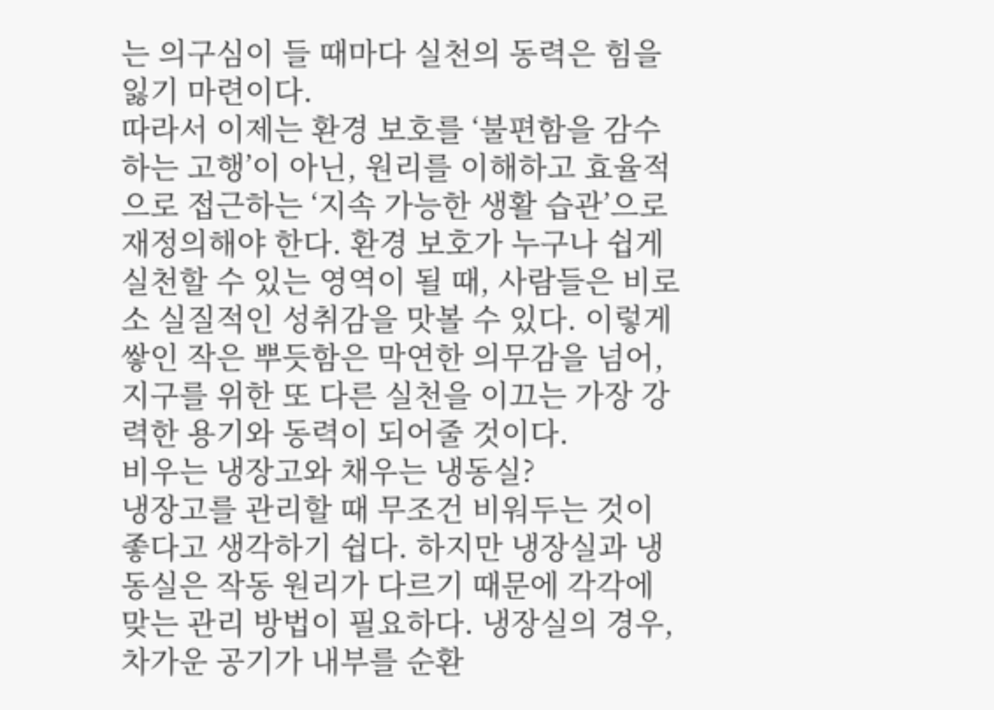는 의구심이 들 때마다 실천의 동력은 힘을 잃기 마련이다.
따라서 이제는 환경 보호를 ‘불편함을 감수하는 고행’이 아닌, 원리를 이해하고 효율적으로 접근하는 ‘지속 가능한 생활 습관’으로 재정의해야 한다. 환경 보호가 누구나 쉽게 실천할 수 있는 영역이 될 때, 사람들은 비로소 실질적인 성취감을 맛볼 수 있다. 이렇게 쌓인 작은 뿌듯함은 막연한 의무감을 넘어, 지구를 위한 또 다른 실천을 이끄는 가장 강력한 용기와 동력이 되어줄 것이다.
비우는 냉장고와 채우는 냉동실?
냉장고를 관리할 때 무조건 비워두는 것이 좋다고 생각하기 쉽다. 하지만 냉장실과 냉동실은 작동 원리가 다르기 때문에 각각에 맞는 관리 방법이 필요하다. 냉장실의 경우, 차가운 공기가 내부를 순환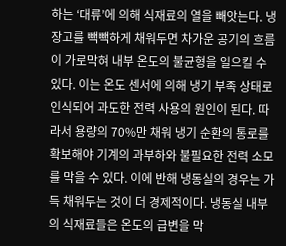하는 ‘대류’에 의해 식재료의 열을 빼앗는다. 냉장고를 빽빽하게 채워두면 차가운 공기의 흐름이 가로막혀 내부 온도의 불균형을 일으킬 수 있다. 이는 온도 센서에 의해 냉기 부족 상태로 인식되어 과도한 전력 사용의 원인이 된다. 따라서 용량의 70%만 채워 냉기 순환의 통로를 확보해야 기계의 과부하와 불필요한 전력 소모를 막을 수 있다. 이에 반해 냉동실의 경우는 가득 채워두는 것이 더 경제적이다. 냉동실 내부의 식재료들은 온도의 급변을 막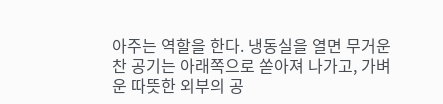아주는 역할을 한다. 냉동실을 열면 무거운 찬 공기는 아래쪽으로 쏟아져 나가고, 가벼운 따뜻한 외부의 공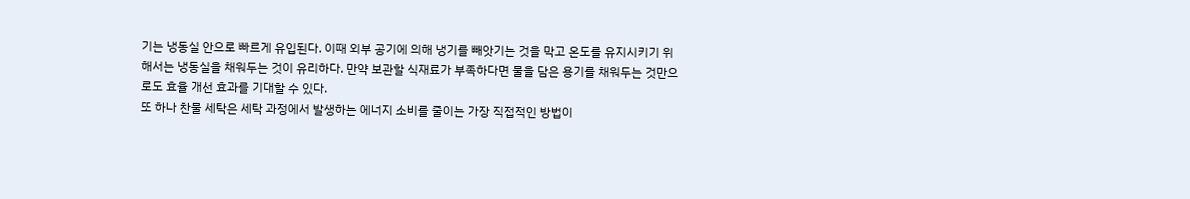기는 냉동실 안으로 빠르게 유입된다. 이때 외부 공기에 의해 냉기를 빼앗기는 것을 막고 온도를 유지시키기 위해서는 냉동실을 채워두는 것이 유리하다. 만약 보관할 식재료가 부족하다면 물을 담은 용기를 채워두는 것만으로도 효율 개선 효과를 기대할 수 있다.
또 하나 찬물 세탁은 세탁 과정에서 발생하는 에너지 소비를 줄이는 가장 직접적인 방법이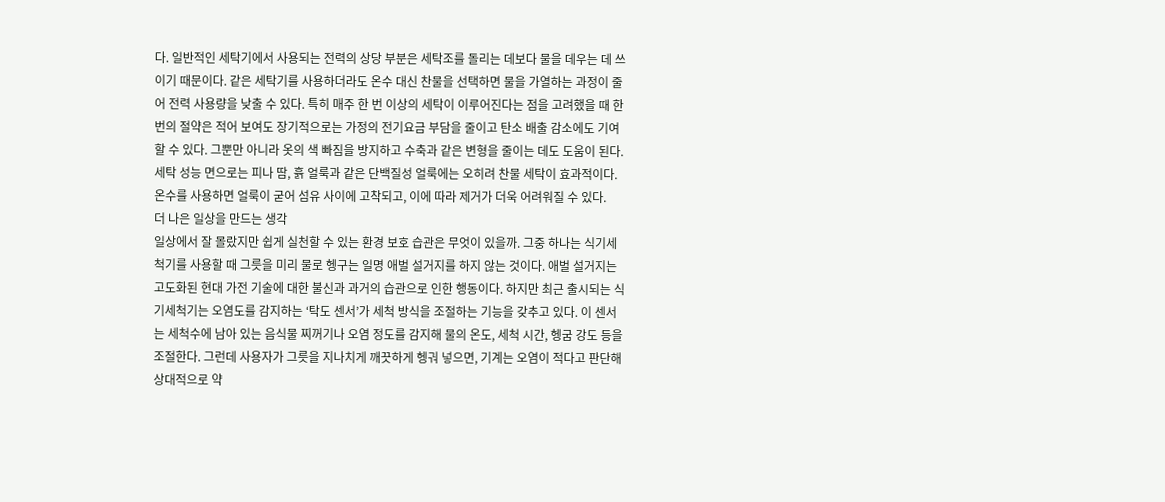다. 일반적인 세탁기에서 사용되는 전력의 상당 부분은 세탁조를 돌리는 데보다 물을 데우는 데 쓰이기 때문이다. 같은 세탁기를 사용하더라도 온수 대신 찬물을 선택하면 물을 가열하는 과정이 줄어 전력 사용량을 낮출 수 있다. 특히 매주 한 번 이상의 세탁이 이루어진다는 점을 고려했을 때 한 번의 절약은 적어 보여도 장기적으로는 가정의 전기요금 부담을 줄이고 탄소 배출 감소에도 기여할 수 있다. 그뿐만 아니라 옷의 색 빠짐을 방지하고 수축과 같은 변형을 줄이는 데도 도움이 된다. 세탁 성능 면으로는 피나 땀, 흙 얼룩과 같은 단백질성 얼룩에는 오히려 찬물 세탁이 효과적이다. 온수를 사용하면 얼룩이 굳어 섬유 사이에 고착되고, 이에 따라 제거가 더욱 어려워질 수 있다.
더 나은 일상을 만드는 생각
일상에서 잘 몰랐지만 쉽게 실천할 수 있는 환경 보호 습관은 무엇이 있을까. 그중 하나는 식기세척기를 사용할 때 그릇을 미리 물로 헹구는 일명 애벌 설거지를 하지 않는 것이다. 애벌 설거지는 고도화된 현대 가전 기술에 대한 불신과 과거의 습관으로 인한 행동이다. 하지만 최근 출시되는 식기세척기는 오염도를 감지하는 ‘탁도 센서’가 세척 방식을 조절하는 기능을 갖추고 있다. 이 센서는 세척수에 남아 있는 음식물 찌꺼기나 오염 정도를 감지해 물의 온도, 세척 시간, 헹굼 강도 등을 조절한다. 그런데 사용자가 그릇을 지나치게 깨끗하게 헹궈 넣으면, 기계는 오염이 적다고 판단해 상대적으로 약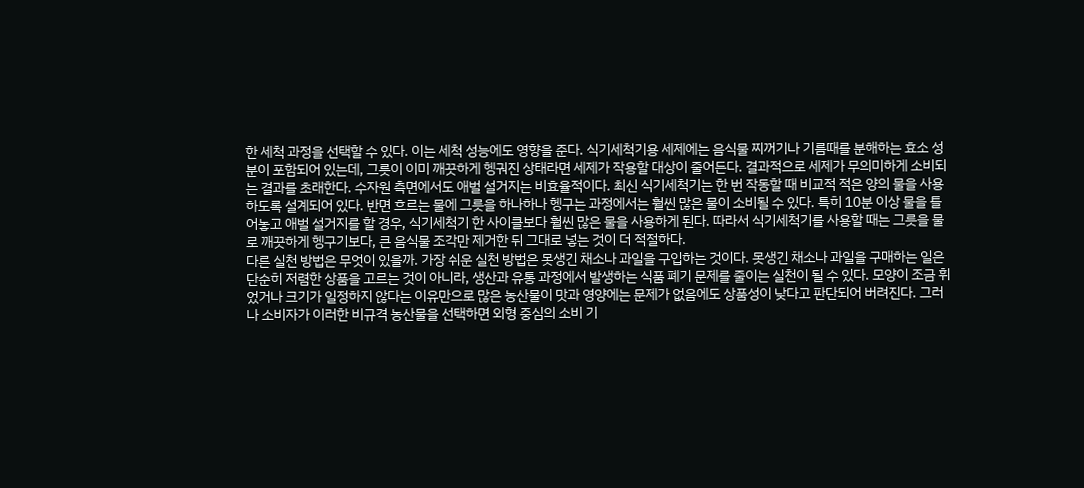한 세척 과정을 선택할 수 있다. 이는 세척 성능에도 영향을 준다. 식기세척기용 세제에는 음식물 찌꺼기나 기름때를 분해하는 효소 성분이 포함되어 있는데, 그릇이 이미 깨끗하게 헹궈진 상태라면 세제가 작용할 대상이 줄어든다. 결과적으로 세제가 무의미하게 소비되는 결과를 초래한다. 수자원 측면에서도 애벌 설거지는 비효율적이다. 최신 식기세척기는 한 번 작동할 때 비교적 적은 양의 물을 사용하도록 설계되어 있다. 반면 흐르는 물에 그릇을 하나하나 헹구는 과정에서는 훨씬 많은 물이 소비될 수 있다. 특히 10분 이상 물을 틀어놓고 애벌 설거지를 할 경우, 식기세척기 한 사이클보다 훨씬 많은 물을 사용하게 된다. 따라서 식기세척기를 사용할 때는 그릇을 물로 깨끗하게 헹구기보다, 큰 음식물 조각만 제거한 뒤 그대로 넣는 것이 더 적절하다.
다른 실천 방법은 무엇이 있을까. 가장 쉬운 실천 방법은 못생긴 채소나 과일을 구입하는 것이다. 못생긴 채소나 과일을 구매하는 일은 단순히 저렴한 상품을 고르는 것이 아니라, 생산과 유통 과정에서 발생하는 식품 폐기 문제를 줄이는 실천이 될 수 있다. 모양이 조금 휘었거나 크기가 일정하지 않다는 이유만으로 많은 농산물이 맛과 영양에는 문제가 없음에도 상품성이 낮다고 판단되어 버려진다. 그러나 소비자가 이러한 비규격 농산물을 선택하면 외형 중심의 소비 기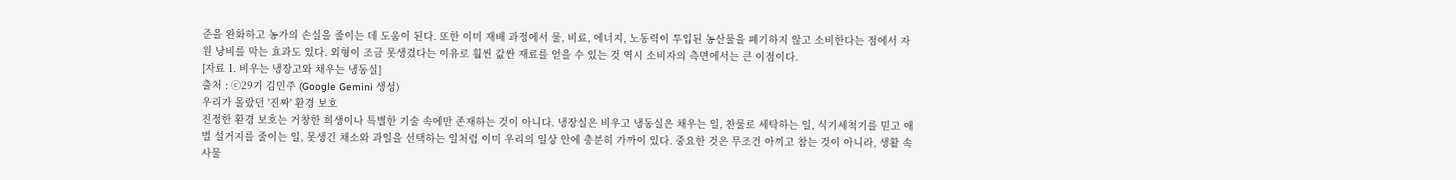준을 완화하고 농가의 손실을 줄이는 데 도움이 된다. 또한 이미 재배 과정에서 물, 비료, 에너지, 노동력이 투입된 농산물을 폐기하지 않고 소비한다는 점에서 자원 낭비를 막는 효과도 있다. 외형이 조금 못생겼다는 이유로 훨씬 값싼 재료를 얻을 수 있는 것 역시 소비자의 측면에서는 큰 이점이다.
[자료 1. 비우는 냉장고와 채우는 냉동실]
출처 : ⓒ29기 김민주 (Google Gemini 생성)
우리가 몰랐던 '진짜' 환경 보호
진정한 환경 보호는 거창한 희생이나 특별한 기술 속에만 존재하는 것이 아니다. 냉장실은 비우고 냉동실은 채우는 일, 찬물로 세탁하는 일, 식기세척기를 믿고 애벌 설거지를 줄이는 일, 못생긴 채소와 과일을 선택하는 일처럼 이미 우리의 일상 안에 충분히 가까이 있다. 중요한 것은 무조건 아끼고 참는 것이 아니라, 생활 속 사물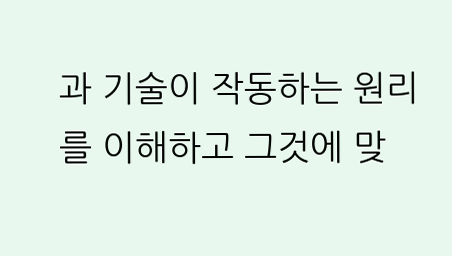과 기술이 작동하는 원리를 이해하고 그것에 맞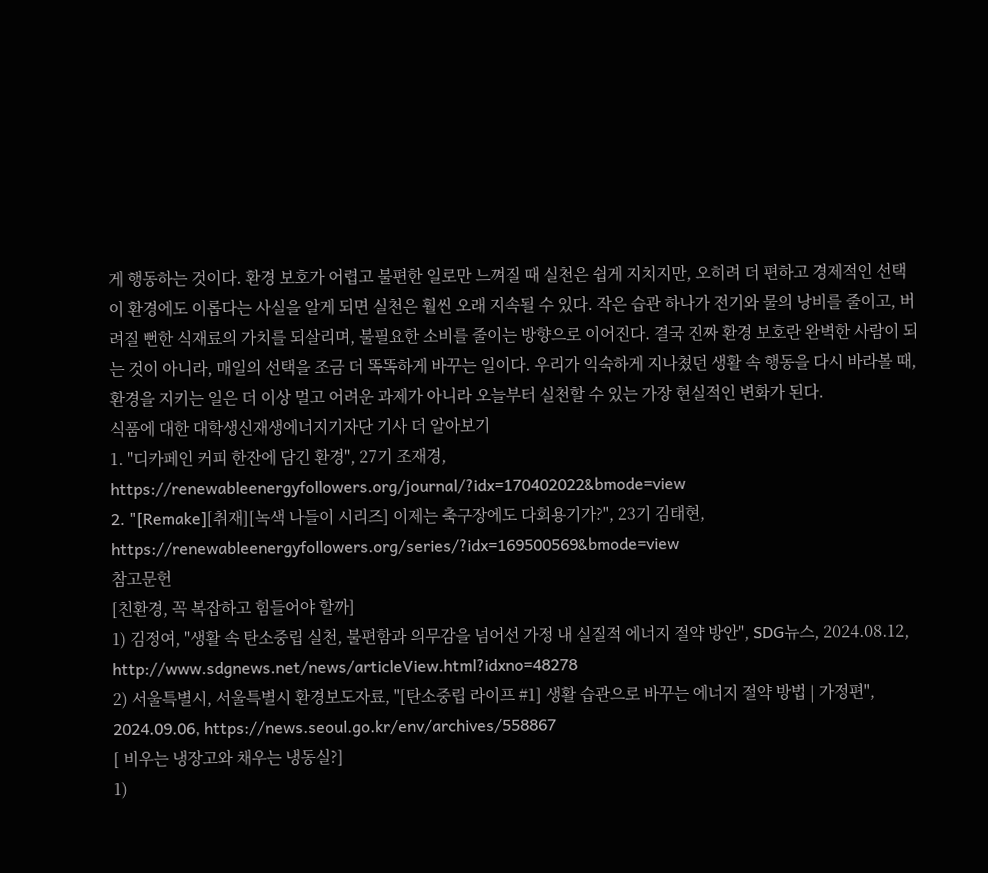게 행동하는 것이다. 환경 보호가 어렵고 불편한 일로만 느껴질 때 실천은 쉽게 지치지만, 오히려 더 편하고 경제적인 선택이 환경에도 이롭다는 사실을 알게 되면 실천은 훨씬 오래 지속될 수 있다. 작은 습관 하나가 전기와 물의 낭비를 줄이고, 버려질 뻔한 식재료의 가치를 되살리며, 불필요한 소비를 줄이는 방향으로 이어진다. 결국 진짜 환경 보호란 완벽한 사람이 되는 것이 아니라, 매일의 선택을 조금 더 똑똑하게 바꾸는 일이다. 우리가 익숙하게 지나쳤던 생활 속 행동을 다시 바라볼 때, 환경을 지키는 일은 더 이상 멀고 어려운 과제가 아니라 오늘부터 실천할 수 있는 가장 현실적인 변화가 된다.
식품에 대한 대학생신재생에너지기자단 기사 더 알아보기
1. "디카페인 커피 한잔에 담긴 환경", 27기 조재경, https://renewableenergyfollowers.org/journal/?idx=170402022&bmode=view
2. "[Remake][취재][녹색 나들이 시리즈] 이제는 축구장에도 다회용기가?", 23기 김태현, https://renewableenergyfollowers.org/series/?idx=169500569&bmode=view
참고문헌
[친환경, 꼭 복잡하고 힘들어야 할까]
1) 김정여, "생활 속 탄소중립 실천, 불편함과 의무감을 넘어선 가정 내 실질적 에너지 절약 방안", SDG뉴스, 2024.08.12, http://www.sdgnews.net/news/articleView.html?idxno=48278
2) 서울특별시, 서울특별시 환경보도자료, "[탄소중립 라이프 #1] 생활 습관으로 바꾸는 에너지 절약 방법 | 가정편", 2024.09.06, https://news.seoul.go.kr/env/archives/558867
[ 비우는 냉장고와 채우는 냉동실?]
1)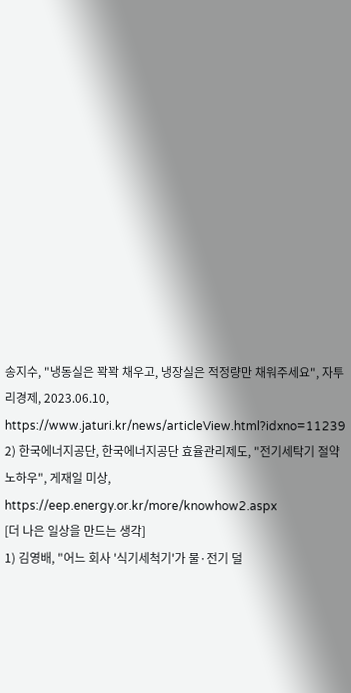송지수, "냉동실은 꽉꽉 채우고, 냉장실은 적정량만 채워주세요", 자투리경제, 2023.06.10, https://www.jaturi.kr/news/articleView.html?idxno=11239
2) 한국에너지공단, 한국에너지공단 효율관리제도, "전기세탁기 절약 노하우", 게재일 미상, https://eep.energy.or.kr/more/knowhow2.aspx
[더 나은 일상을 만드는 생각]
1) 김영배, "어느 회사 '식기세척기'가 물·전기 덜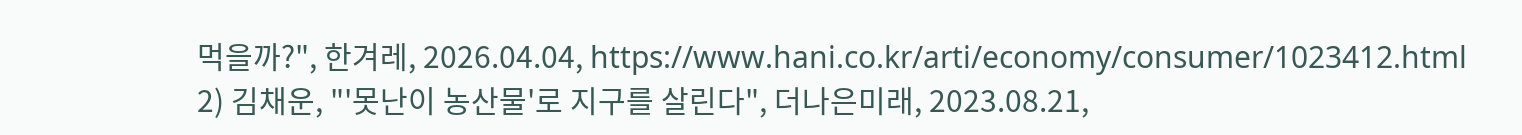먹을까?", 한겨레, 2026.04.04, https://www.hani.co.kr/arti/economy/consumer/1023412.html
2) 김채운, "'못난이 농산물'로 지구를 살린다", 더나은미래, 2023.08.21,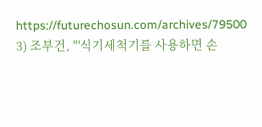https://futurechosun.com/archives/79500
3) 조부건, "'식기세척기를 사용하면 손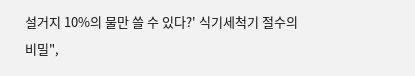설거지 10%의 물만 쓸 수 있다?' 식기세척기 절수의 비밀",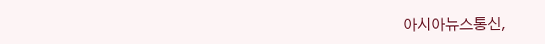아시아뉴스통신,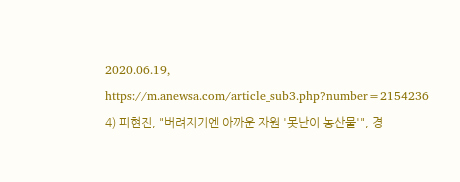2020.06.19, https://m.anewsa.com/article_sub3.php?number=2154236
4) 피현진, "버려지기엔 아까운 자원 '못난이 농산물'", 경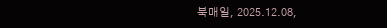북매일, 2025.12.08,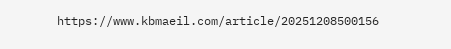https://www.kbmaeil.com/article/20251208500156